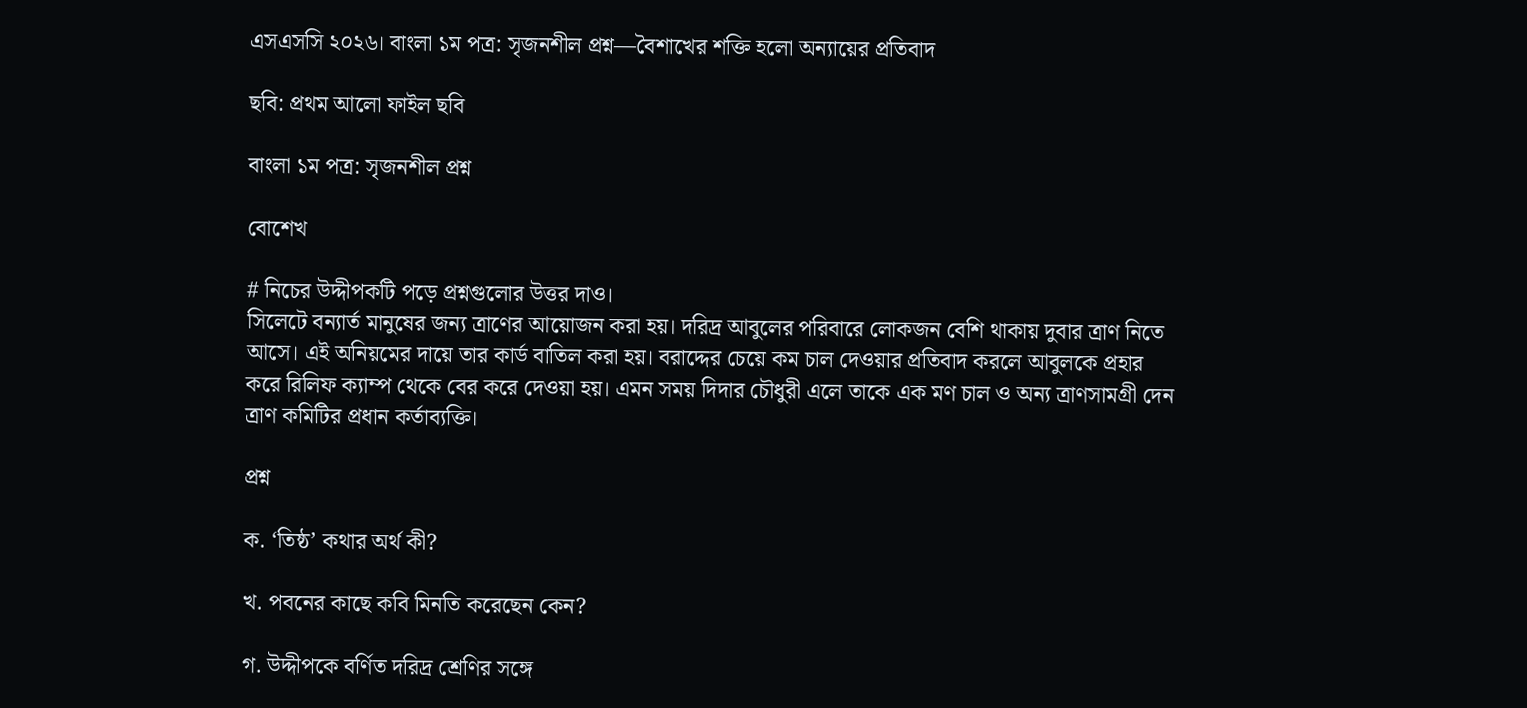এসএসসি ২০২৬। বাংলা ১ম পত্র: সৃজনশীল প্রশ্ন—বৈশাখের শক্তি হলো অন্যায়ের প্রতিবাদ

ছবি: প্রথম আলো ফাইল ছবি

বাংলা ১ম পত্র: সৃজনশীল প্রশ্ন

বোশেখ

# নিচের উদ্দীপকটি পড়ে প্রশ্নগুলোর উত্তর দাও।
সিলেটে বন্যার্ত মানুষের জন্য ত্রাণের আয়োজন করা হয়। দরিদ্র আবুলের পরিবারে লোকজন বেশি থাকায় দুবার ত্রাণ নিতে আসে। এই অনিয়মের দায়ে তার কার্ড বাতিল করা হয়। বরাদ্দের চেয়ে কম চাল দেওয়ার প্রতিবাদ করলে আবুলকে প্রহার করে রিলিফ ক্যাম্প থেকে বের করে দেওয়া হয়। এমন সময় দিদার চৌধুরী এলে তাকে এক মণ চাল ও অন্য ত্রাণসামগ্রী দেন ত্রাণ কমিটির প্রধান কর্তাব্যক্তি।

প্রশ্ন

ক. ‘তিষ্ঠ’ কথার অর্থ কী?

খ. পবনের কাছে কবি মিনতি করেছেন কেন?

গ. উদ্দীপকে বর্ণিত দরিদ্র শ্রেণির সঙ্গে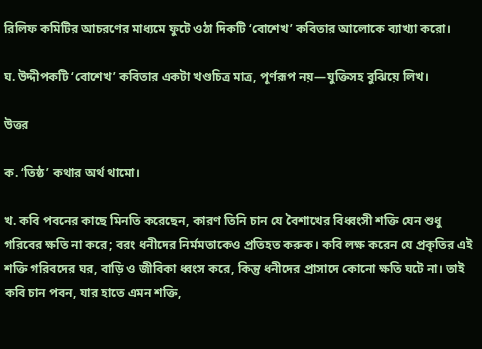রিলিফ কমিটির আচরণের মাধ্যমে ফুটে ওঠা দিকটি ‘বোশেখ’ কবিতার আলোকে ব্যাখ্যা করো।

ঘ. উদ্দীপকটি ‘বোশেখ’ কবিতার একটা খণ্ডচিত্র মাত্র, পূর্ণরূপ নয়—যুক্তিসহ বুঝিয়ে লিখ।

উত্তর

ক. ‘তিষ্ঠ’ কথার অর্থ থামো।

খ. কবি পবনের কাছে মিনতি করেছেন, কারণ তিনি চান যে বৈশাখের বিধ্বংসী শক্তি যেন শুধু গরিবের ক্ষতি না করে; বরং ধনীদের নির্মমতাকেও প্রতিহত করুক। কবি লক্ষ করেন যে প্রকৃতির এই শক্তি গরিবদের ঘর, বাড়ি ও জীবিকা ধ্বংস করে, কিন্তু ধনীদের প্রাসাদে কোনো ক্ষতি ঘটে না। তাই কবি চান পবন, যার হাতে এমন শক্তি,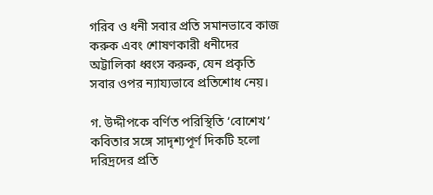গরিব ও ধনী সবার প্রতি সমানভাবে কাজ করুক এবং শোষণকারী ধনীদের অট্টালিকা ধ্বংস করুক, যেন প্রকৃতি সবার ওপর ন্যায্যভাবে প্রতিশোধ নেয়।

গ. উদ্দীপকে বর্ণিত পরিস্থিতি ‘বোশেখ’ কবিতার সঙ্গে সাদৃশ্যপূর্ণ দিকটি হলো দরিদ্রদের প্রতি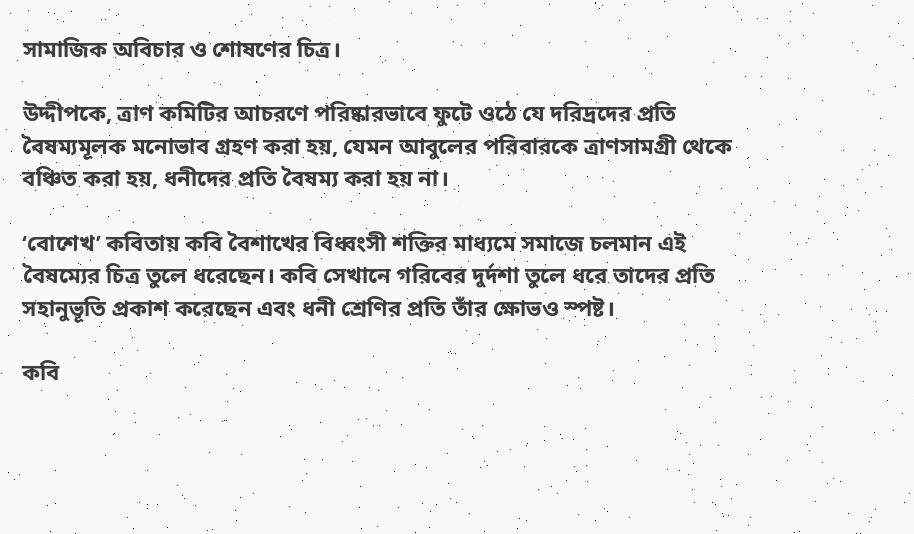সামাজিক অবিচার ও শোষণের চিত্র।

উদ্দীপকে, ত্রাণ কমিটির আচরণে পরিষ্কারভাবে ফুটে ওঠে যে দরিদ্রদের প্রতি বৈষম্যমূলক মনোভাব গ্রহণ করা হয়, যেমন আবুলের পরিবারকে ত্রাণসামগ্রী থেকে বঞ্চিত করা হয়, ধনীদের প্রতি বৈষম্য করা হয় না।

‘বোশেখ’ কবিতায় কবি বৈশাখের বিধ্বংসী শক্তির মাধ্যমে সমাজে চলমান এই বৈষম্যের চিত্র তুলে ধরেছেন। কবি সেখানে গরিবের দুর্দশা তুলে ধরে তাদের প্রতি সহানুভূতি প্রকাশ করেছেন এবং ধনী শ্রেণির প্রতি তাঁর ক্ষোভও স্পষ্ট।

কবি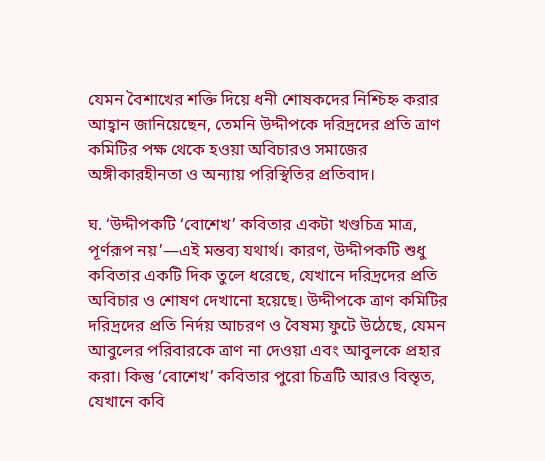যেমন বৈশাখের শক্তি দিয়ে ধনী শোষকদের নিশ্চিহ্ন করার আহ্বান জানিয়েছেন, তেমনি উদ্দীপকে দরিদ্রদের প্রতি ত্রাণ কমিটির পক্ষ থেকে হওয়া অবিচারও সমাজের অঙ্গীকারহীনতা ও অন্যায় পরিস্থিতির প্রতিবাদ।

ঘ. ‘উদ্দীপকটি ‘বোশেখ’ কবিতার একটা খণ্ডচিত্র মাত্র, পূর্ণরূপ নয়’—এই মন্তব্য যথার্থ। কারণ, উদ্দীপকটি শুধু কবিতার একটি দিক তুলে ধরেছে, যেখানে দরিদ্রদের প্রতি অবিচার ও শোষণ দেখানো হয়েছে। উদ্দীপকে ত্রাণ কমিটির দরিদ্রদের প্রতি নির্দয় আচরণ ও বৈষম্য ফুটে উঠেছে, যেমন আবুলের পরিবারকে ত্রাণ না দেওয়া এবং আবুলকে প্রহার করা। কিন্তু ‘বোশেখ’ কবিতার পুরো চিত্রটি আরও বিস্তৃত, যেখানে কবি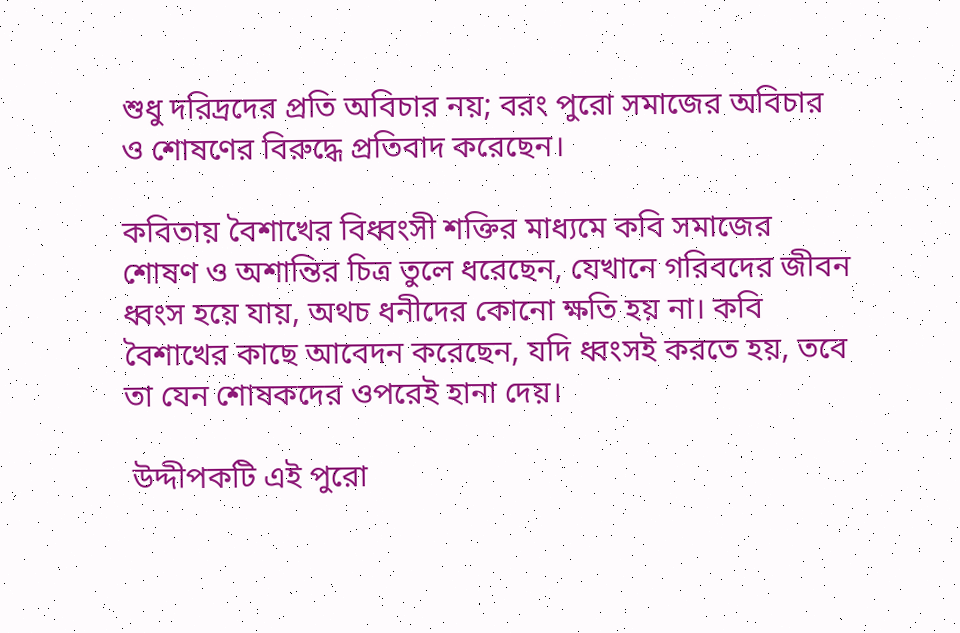শুধু দরিদ্রদের প্রতি অবিচার নয়; বরং পুরো সমাজের অবিচার ও শোষণের বিরুদ্ধে প্রতিবাদ করেছেন।

কবিতায় বৈশাখের বিধ্বংসী শক্তির মাধ্যমে কবি সমাজের শোষণ ও অশান্তির চিত্র তুলে ধরেছেন, যেখানে গরিবদের জীবন ধ্বংস হয়ে যায়, অথচ ধনীদের কোনো ক্ষতি হয় না। কবি বৈশাখের কাছে আবেদন করেছেন, যদি ধ্বংসই করতে হয়, তবে তা যেন শোষকদের ওপরেই হানা দেয়।

 উদ্দীপকটি এই পুরো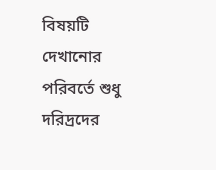বিষয়টি দেখানোর পরিবর্তে শুধু দরিদ্রদের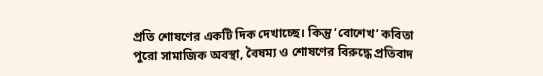প্রতি শোষণের একটি দিক দেখাচ্ছে। কিন্তু ‘বোশেখ’ কবিতা পুরো সামাজিক অবস্থা, বৈষম্য ও শোষণের বিরুদ্ধে প্রতিবাদ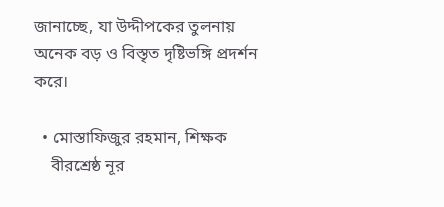জানাচ্ছে, যা উদ্দীপকের তুলনায় অনেক বড় ও বিস্তৃত দৃষ্টিভঙ্গি প্রদর্শন করে।

  • মোস্তাফিজুর রহমান, শিক্ষক
    বীরশ্রেষ্ঠ নূর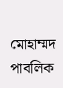মোহাম্মদ পাবলিক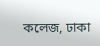কলেজ, ঢাকা